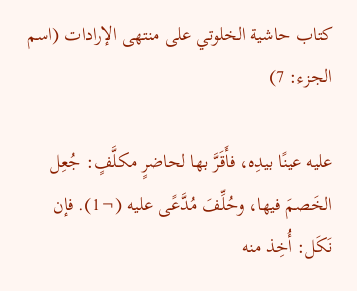كتاب حاشية الخلوتي على منتهى الإرادات (اسم الجزء: 7)

عليه عينًا بيدِه، فأَقَرَّ بها لحاضرٍ مكلَّفٍ: جُعِل الخَصمَ فيها، وحُلِّفَ مُدَّعًى عليه (¬1). فإن نَكَل: أُخِذ منه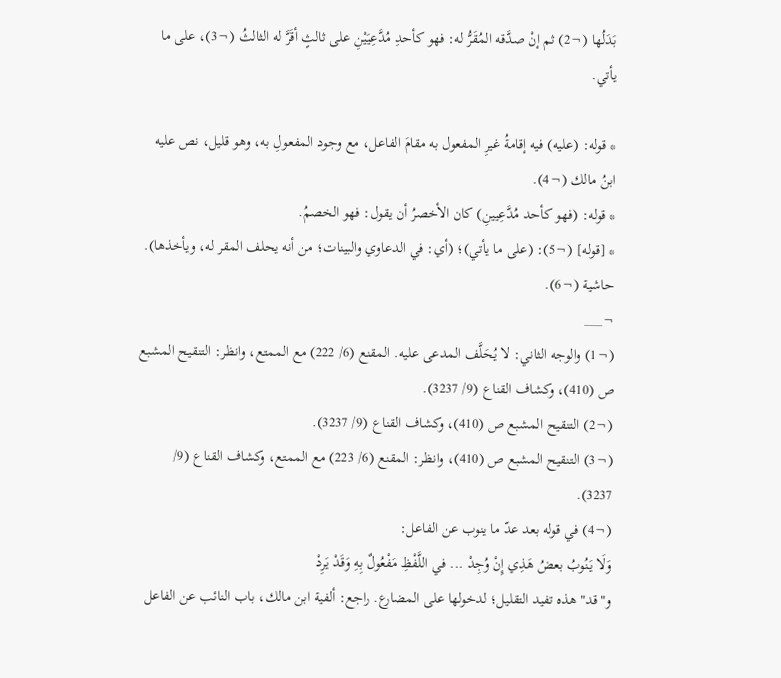بَدَلُها (¬2) ثم إنْ صدَّقه المُقَرُّ له: فهو كأحدِ مُدَّعِيَيْنِ على ثالثٍ أقَرَّ له الثالثُ (¬3)، على ما يأتي.

* قوله: (عليه) فيه إقامةُ غيرِ المفعول به مقامَ الفاعل، مع وجود المفعولِ به، وهو قليل، نص عليه ابنُ مالك (¬4).
* قوله: (فهو كأحد مُدَّعِيينِ) كان الأخصرُ أن يقول: فهو الخصمُ.
* [قوله] (¬5): (على ما يأتي)؛ (أي: في الدعاوي والبينات؛ من أنه يحلف المقر له، ويأخذها). حاشية (¬6).
¬___
(¬1) والوجه الثاني: لا يُحَلَّف المدعى عليه. المقنع (6/ 222) مع الممتع، وانظر: التنقيح المشبع ص (410)، وكشاف القناع (9/ 3237).
(¬2) التنقيح المشبع ص (410)، وكشاف القناع (9/ 3237).
(¬3) التنقيح المشبع ص (410)، وانظر: المقنع (6/ 223) مع الممتع، وكشاف القناع (9/ 3237).
(¬4) في قوله بعد عدّ ما ينوب عن الفاعل:
وَلَا يَنُوبُ بعضُ هَذِي إِنْ وُجِدْ ... في اللَّفْظِ مَفْعُولٌ بِهِ وَقَدْ يَرِدْ
و"قد" هذه تفيد التقليل؛ لدخولها على المضارع. راجع: ألفية ابن مالك، باب النائب عن الفاعل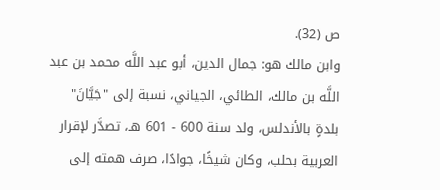ص (32).
وابن مالك هو: جمال الدين، أبو عبد اللَّه محمد بن عبد اللَّه بن مالك، الطائي، الجياني، نسبة إلى "جَيَّانَ" بلدةٍ بالأندلس، ولد سنة 600 - 601 هـ، تصدَّر لإقرار العربية بحلب، وكان شيخًا، جوادًا، صرف همته إلى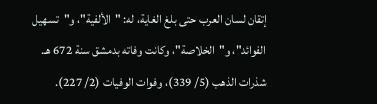إتقان لسان العرب حتى بلغ الغاية، له: "الألفية"، و"تسهيل الفوائد"، و"الخلاصة"، وكانت وفاته بدمشق سنة 672 هـ. شذرات الذهب (5/ 339)، وفوات الوفيات (2/ 227).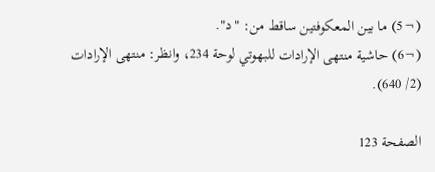(¬5) ما بين المعكوفتين ساقط من: "د".
(¬6) حاشية منتهى الإرادات للبهوتي لوحة 234، وانظر: منتهى الإرادات (2/ 640).

الصفحة 123